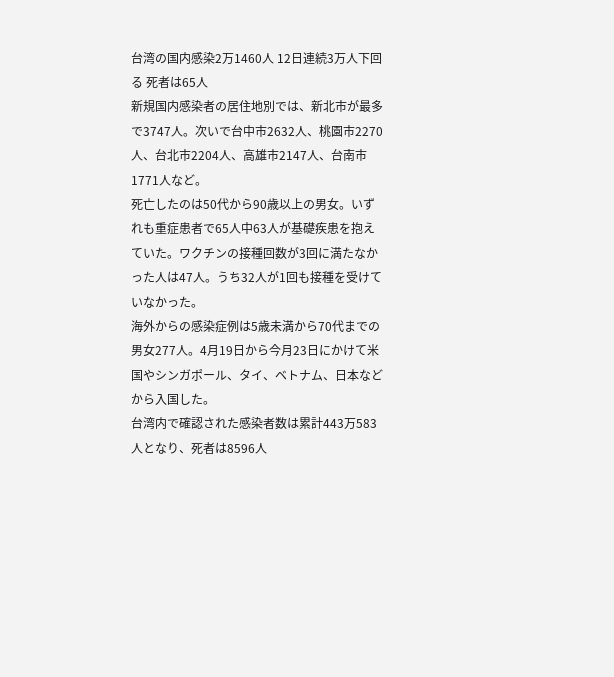台湾の国内感染2万1460人 12日連続3万人下回る 死者は65人
新規国内感染者の居住地別では、新北市が最多で3747人。次いで台中市2632人、桃園市2270人、台北市2204人、高雄市2147人、台南市1771人など。
死亡したのは50代から90歳以上の男女。いずれも重症患者で65人中63人が基礎疾患を抱えていた。ワクチンの接種回数が3回に満たなかった人は47人。うち32人が1回も接種を受けていなかった。
海外からの感染症例は5歳未満から70代までの男女277人。4月19日から今月23日にかけて米国やシンガポール、タイ、ベトナム、日本などから入国した。
台湾内で確認された感染者数は累計443万583人となり、死者は8596人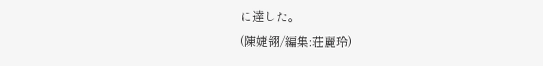に達した。
(陳婕翎/編集:荘麗玲)